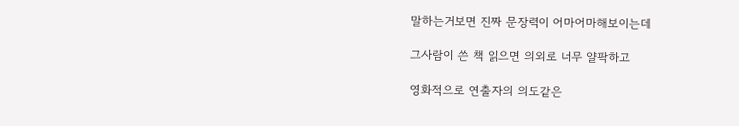말하는거보면 진짜 문장력이 어마어마해보이는데

그사람이 쓴 책 읽으면 의외로 너무 얄팍하고

영화적으로 연출자의 의도같은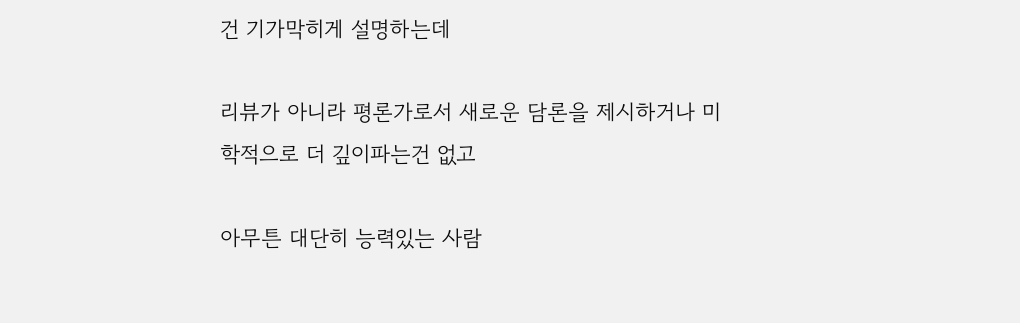건 기가막히게 설명하는데

리뷰가 아니라 평론가로서 새로운 담론을 제시하거나 미학적으로 더 깊이파는건 없고

아무튼 대단히 능력있는 사람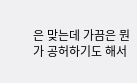은 맞는데 가끔은 뭔가 공허하기도 해서